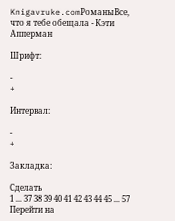Knigavruke.comРоманыВсе, что я тебе обещала - Кэти Апперман

Шрифт:

-
+

Интервал:

-
+

Закладка:

Сделать
1 ... 37 38 39 40 41 42 43 44 45 ... 57
Перейти на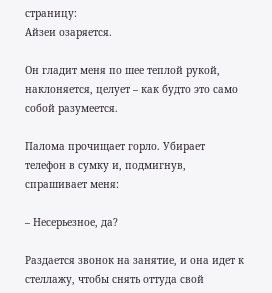страницу:
Айзеи озаряется.

Он гладит меня по шее теплой рукой, наклоняется, целует – как будто это само собой разумеется.

Палома прочищает горло. Убирает телефон в сумку и, подмигнув, спрашивает меня:

– Несерьезное, да?

Раздается звонок на занятие, и она идет к стеллажу, чтобы снять оттуда свой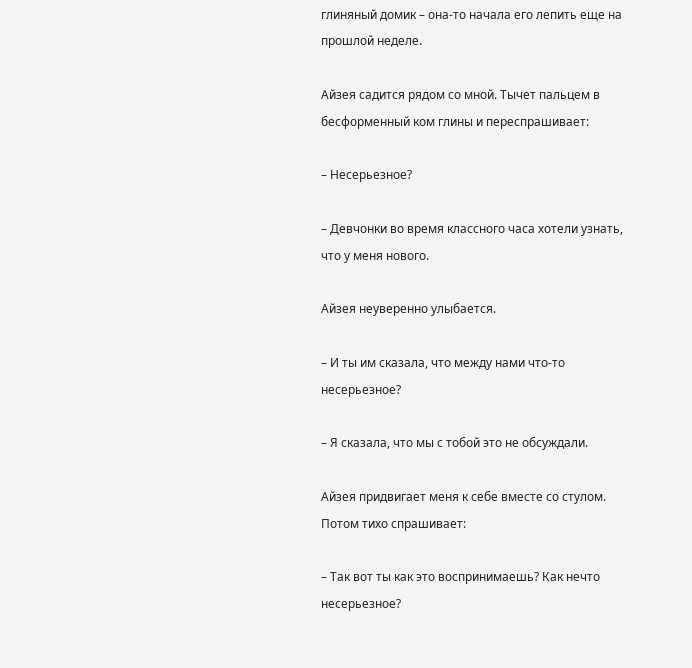глиняный домик – она-то начала его лепить еще на прошлой неделе.

Айзея садится рядом со мной. Тычет пальцем в бесформенный ком глины и переспрашивает:

– Несерьезное?

– Девчонки во время классного часа хотели узнать, что у меня нового.

Айзея неуверенно улыбается.

– И ты им сказала, что между нами что-то несерьезное?

– Я сказала, что мы с тобой это не обсуждали.

Айзея придвигает меня к себе вместе со стулом. Потом тихо спрашивает:

– Так вот ты как это воспринимаешь? Как нечто несерьезное?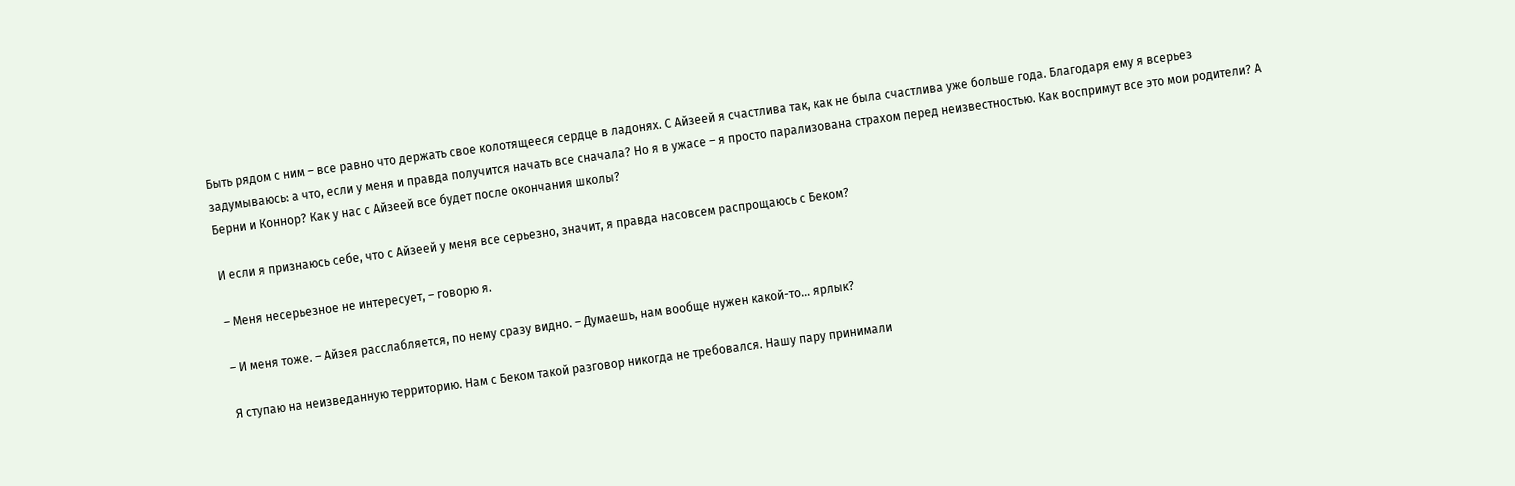Быть рядом с ним – все равно что держать свое колотящееся сердце в ладонях. С Айзеей я счастлива так, как не была счастлива уже больше года. Благодаря ему я всерьез задумываюсь: а что, если у меня и правда получится начать все сначала? Но я в ужасе – я просто парализована страхом перед неизвестностью. Как воспримут все это мои родители? А Берни и Коннор? Как у нас с Айзеей все будет после окончания школы?

И если я признаюсь себе, что с Айзеей у меня все серьезно, значит, я правда насовсем распрощаюсь с Беком?

– Меня несерьезное не интересует, – говорю я.

– И меня тоже. – Айзея расслабляется, по нему сразу видно. – Думаешь, нам вообще нужен какой-то… ярлык?

Я ступаю на неизведанную территорию. Нам с Беком такой разговор никогда не требовался. Нашу пару принимали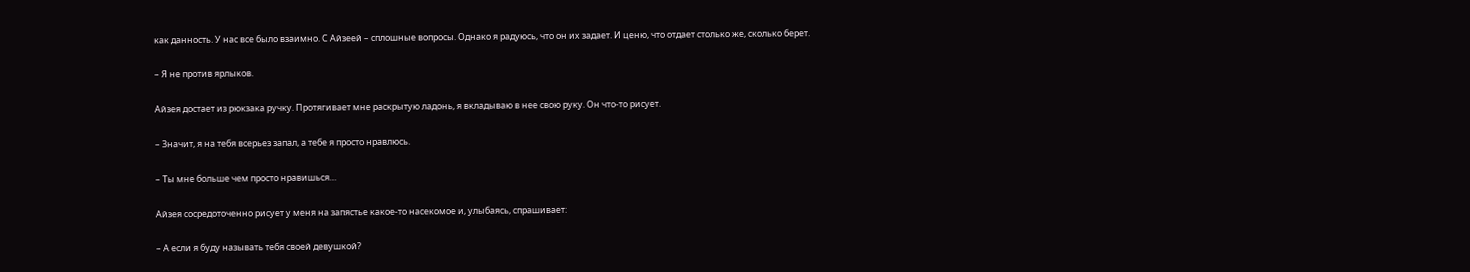как данность. У нас все было взаимно. С Айзеей – сплошные вопросы. Однако я радуюсь, что он их задает. И ценю, что отдает столько же, сколько берет.

– Я не против ярлыков.

Айзея достает из рюкзака ручку. Протягивает мне раскрытую ладонь, я вкладываю в нее свою руку. Он что-то рисует.

– Значит, я на тебя всерьез запал, а тебе я просто нравлюсь.

– Ты мне больше чем просто нравишься…

Айзея сосредоточенно рисует у меня на запястье какое-то насекомое и, улыбаясь, спрашивает:

– А если я буду называть тебя своей девушкой?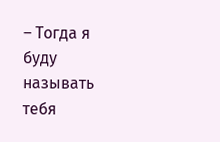– Тогда я буду называть тебя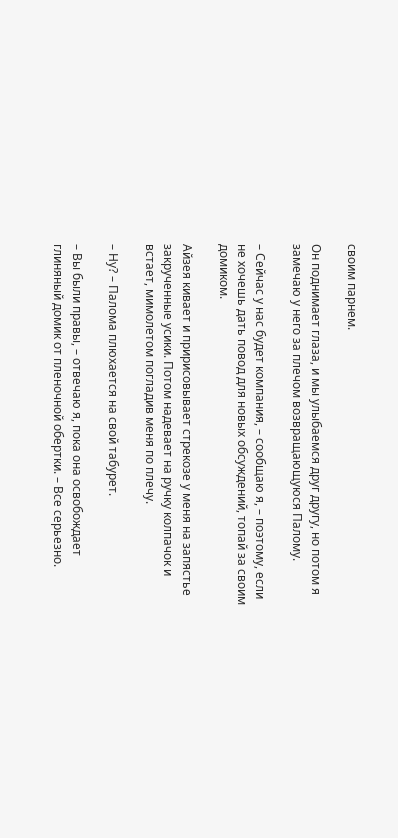своим парнем.

Он поднимает глаза, и мы улыбаемся друг другу, но потом я замечаю у него за плечом возвращающуюся Палому.

– Сейчас у нас будет компания, – сообщаю я, – поэтому, если не хочешь дать повод для новых обсуждений, топай за своим домиком.

Айзея кивает и пририсовывает стрекозе у меня на запястье закрученные усики. Потом надевает на ручку колпачок и встает, мимолетом погладив меня по плечу.

– Ну? – Палома плюхается на свой табурет.

– Вы были правы, – отвечаю я, пока она освобождает глиняный домик от пленочной обертки. – Все серьезно.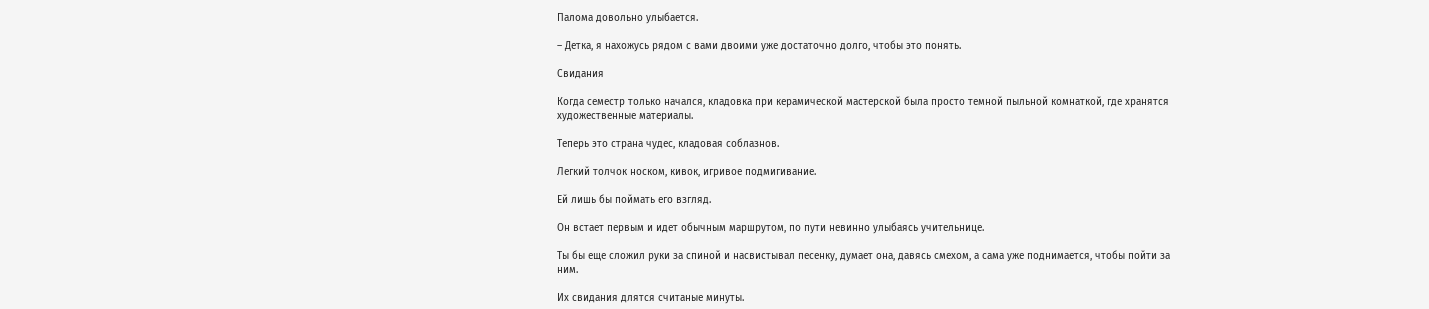Палома довольно улыбается.

– Детка, я нахожусь рядом с вами двоими уже достаточно долго, чтобы это понять.

Свидания

Когда семестр только начался, кладовка при керамической мастерской была просто темной пыльной комнаткой, где хранятся художественные материалы.

Теперь это страна чудес, кладовая соблазнов.

Легкий толчок носком, кивок, игривое подмигивание.

Ей лишь бы поймать его взгляд.

Он встает первым и идет обычным маршрутом, по пути невинно улыбаясь учительнице.

Ты бы еще сложил руки за спиной и насвистывал песенку, думает она, давясь смехом, а сама уже поднимается, чтобы пойти за ним.

Их свидания длятся считаные минуты.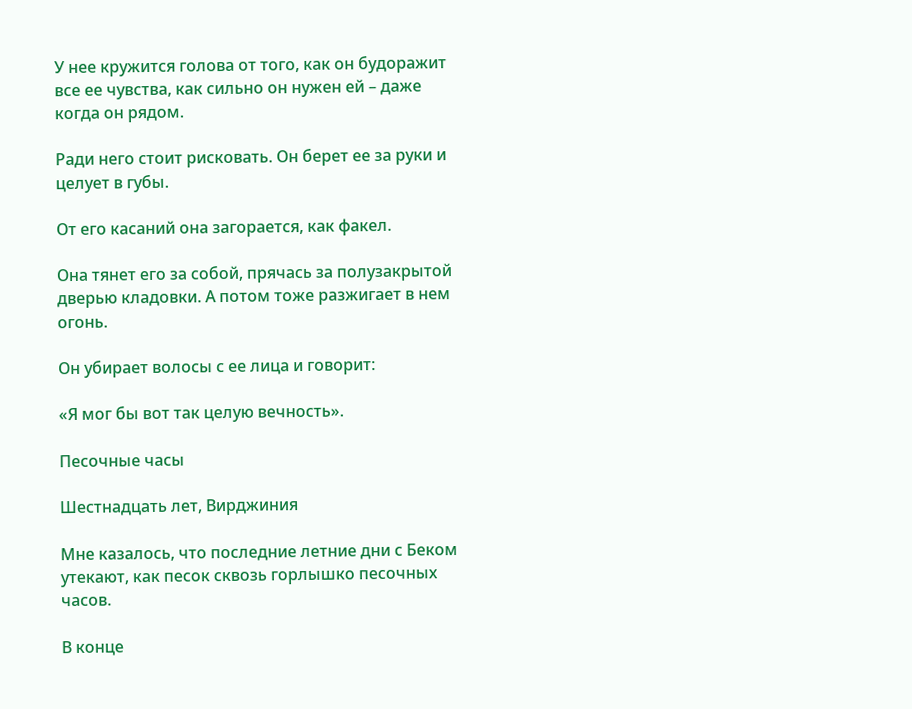У нее кружится голова от того, как он будоражит все ее чувства, как сильно он нужен ей – даже когда он рядом.

Ради него стоит рисковать. Он берет ее за руки и целует в губы.

От его касаний она загорается, как факел.

Она тянет его за собой, прячась за полузакрытой дверью кладовки. А потом тоже разжигает в нем огонь.

Он убирает волосы с ее лица и говорит:

«Я мог бы вот так целую вечность».

Песочные часы

Шестнадцать лет, Вирджиния

Мне казалось, что последние летние дни с Беком утекают, как песок сквозь горлышко песочных часов.

В конце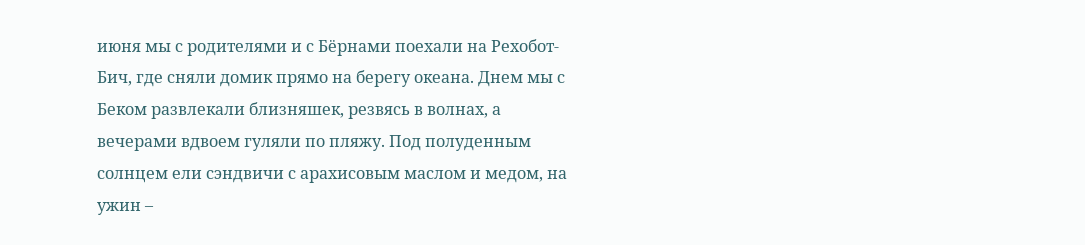июня мы с родителями и с Бёрнами поехали на Рехобот-Бич, где сняли домик прямо на берегу океана. Днем мы с Беком развлекали близняшек, резвясь в волнах, а вечерами вдвоем гуляли по пляжу. Под полуденным солнцем ели сэндвичи с арахисовым маслом и медом, на ужин –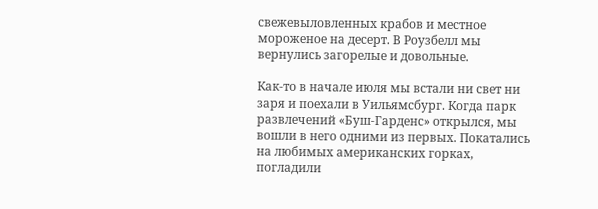свежевыловленных крабов и местное мороженое на десерт. В Роузбелл мы вернулись загорелые и довольные.

Как-то в начале июля мы встали ни свет ни заря и поехали в Уильямсбург. Когда парк развлечений «Буш-Гарденс» открылся, мы вошли в него одними из первых. Покатались на любимых американских горках, погладили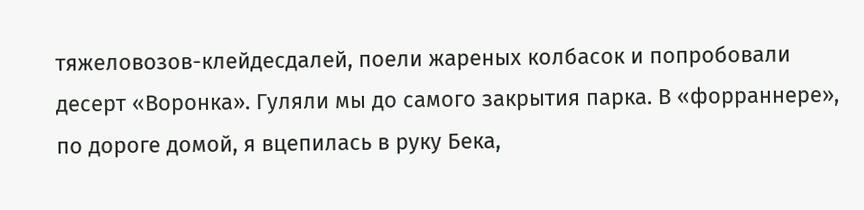тяжеловозов-клейдесдалей, поели жареных колбасок и попробовали десерт «Воронка». Гуляли мы до самого закрытия парка. В «форраннере», по дороге домой, я вцепилась в руку Бека,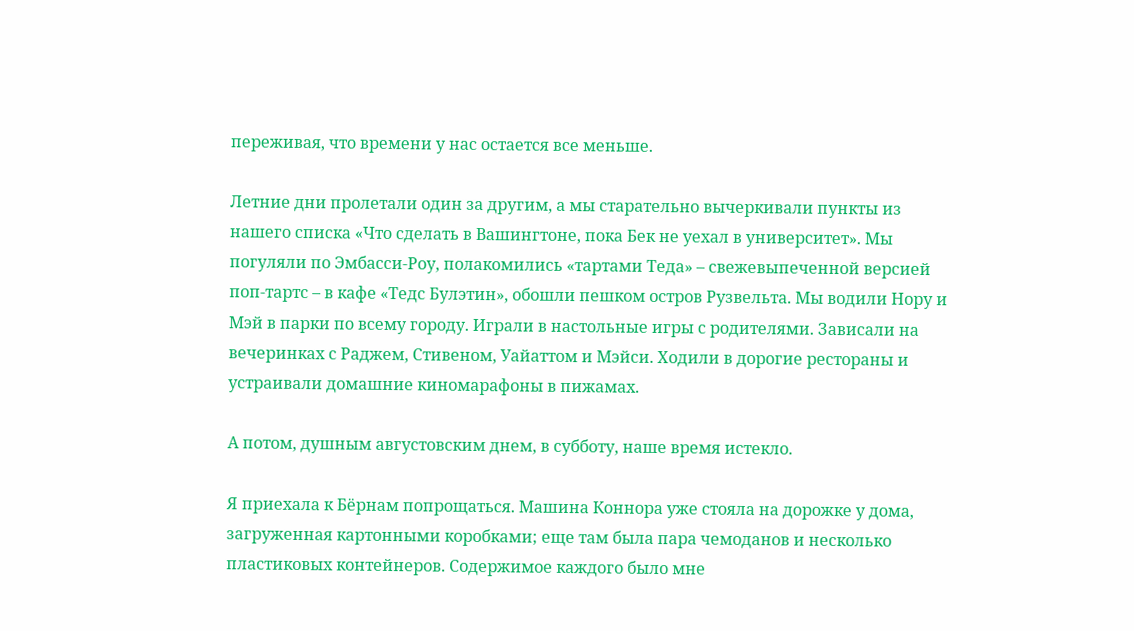переживая, что времени у нас остается все меньше.

Летние дни пролетали один за другим, а мы старательно вычеркивали пункты из нашего списка «Что сделать в Вашингтоне, пока Бек не уехал в университет». Мы погуляли по Эмбасси-Роу, полакомились «тартами Теда» – свежевыпеченной версией поп-тартс – в кафе «Тедс Булэтин», обошли пешком остров Рузвельта. Мы водили Нору и Мэй в парки по всему городу. Играли в настольные игры с родителями. Зависали на вечеринках с Раджем, Стивеном, Уайаттом и Мэйси. Ходили в дорогие рестораны и устраивали домашние киномарафоны в пижамах.

А потом, душным августовским днем, в субботу, наше время истекло.

Я приехала к Бёрнам попрощаться. Машина Коннора уже стояла на дорожке у дома, загруженная картонными коробками; еще там была пара чемоданов и несколько пластиковых контейнеров. Содержимое каждого было мне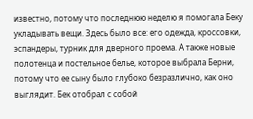известно, потому что последнюю неделю я помогала Беку укладывать вещи. Здесь было все: его одежда, кроссовки, эспандеры, турник для дверного проема. А также новые полотенца и постельное белье, которое выбрала Берни, потому что ее сыну было глубоко безразлично, как оно выглядит. Бек отобрал с собой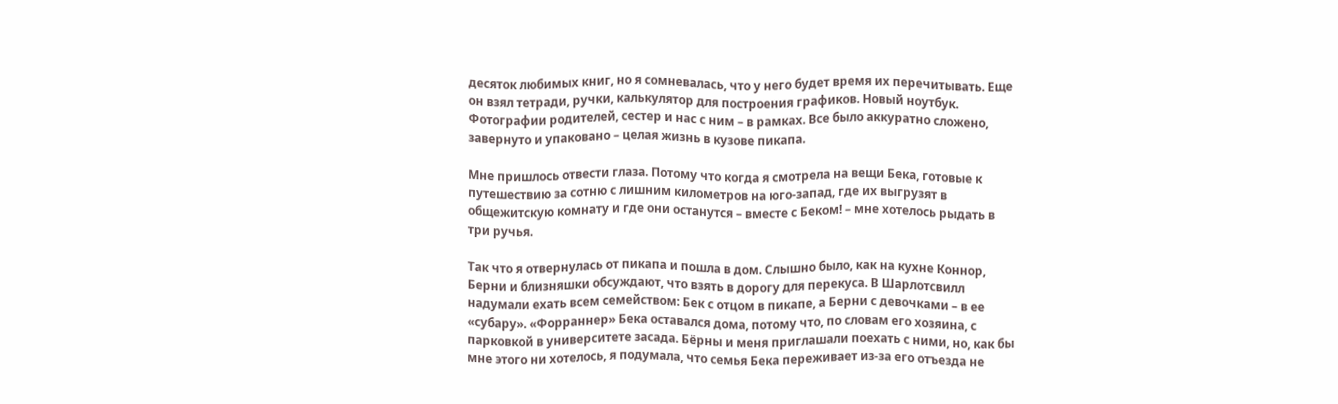десяток любимых книг, но я сомневалась, что у него будет время их перечитывать. Еще он взял тетради, ручки, калькулятор для построения графиков. Новый ноутбук. Фотографии родителей, сестер и нас с ним – в рамках. Все было аккуратно сложено, завернуто и упаковано – целая жизнь в кузове пикапа.

Мне пришлось отвести глаза. Потому что когда я смотрела на вещи Бека, готовые к путешествию за сотню с лишним километров на юго-запад, где их выгрузят в общежитскую комнату и где они останутся – вместе с Беком! – мне хотелось рыдать в три ручья.

Так что я отвернулась от пикапа и пошла в дом. Слышно было, как на кухне Коннор, Берни и близняшки обсуждают, что взять в дорогу для перекуса. В Шарлотсвилл надумали ехать всем семейством: Бек с отцом в пикапе, а Берни с девочками – в ее «субару». «Форраннер» Бека оставался дома, потому что, по словам его хозяина, с парковкой в университете засада. Бёрны и меня приглашали поехать с ними, но, как бы мне этого ни хотелось, я подумала, что семья Бека переживает из-за его отъезда не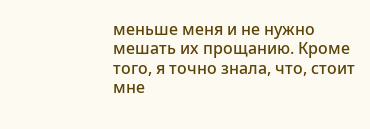меньше меня и не нужно мешать их прощанию. Кроме того, я точно знала, что, стоит мне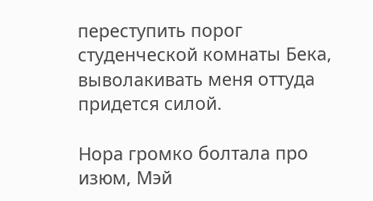переступить порог студенческой комнаты Бека, выволакивать меня оттуда придется силой.

Нора громко болтала про изюм, Мэй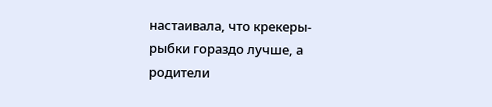настаивала, что крекеры-рыбки гораздо лучше, а родители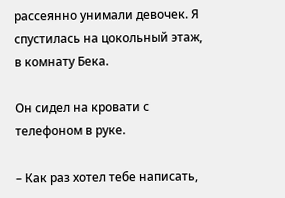рассеянно унимали девочек. Я спустилась на цокольный этаж, в комнату Бека.

Он сидел на кровати с телефоном в руке.

– Как раз хотел тебе написать,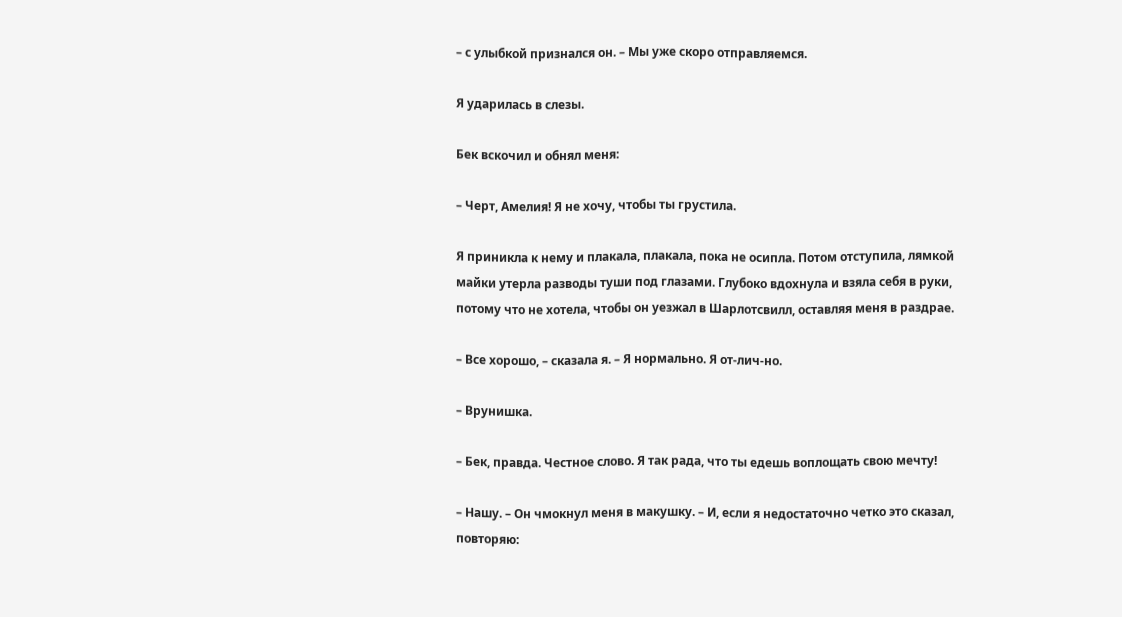– с улыбкой признался он. – Мы уже скоро отправляемся.

Я ударилась в слезы.

Бек вскочил и обнял меня:

– Черт, Амелия! Я не хочу, чтобы ты грустила.

Я приникла к нему и плакала, плакала, пока не осипла. Потом отступила, лямкой майки утерла разводы туши под глазами. Глубоко вдохнула и взяла себя в руки, потому что не хотела, чтобы он уезжал в Шарлотсвилл, оставляя меня в раздрае.

– Все хорошо, – сказала я. – Я нормально. Я от-лич-но.

– Врунишка.

– Бек, правда. Честное слово. Я так рада, что ты едешь воплощать свою мечту!

– Нашу. – Он чмокнул меня в макушку. – И, если я недостаточно четко это сказал, повторяю: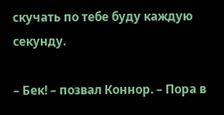скучать по тебе буду каждую секунду.

– Бек! – позвал Коннор. – Пора в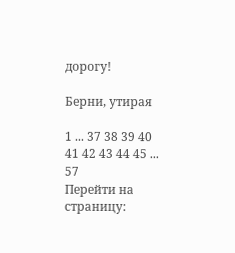дорогу!

Берни, утирая

1 ... 37 38 39 40 41 42 43 44 45 ... 57
Перейти на страницу: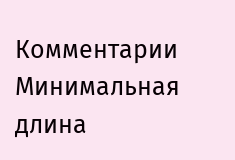Комментарии
Минимальная длина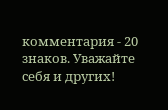комментария - 20 знаков. Уважайте себя и других!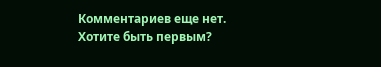Комментариев еще нет. Хотите быть первым?